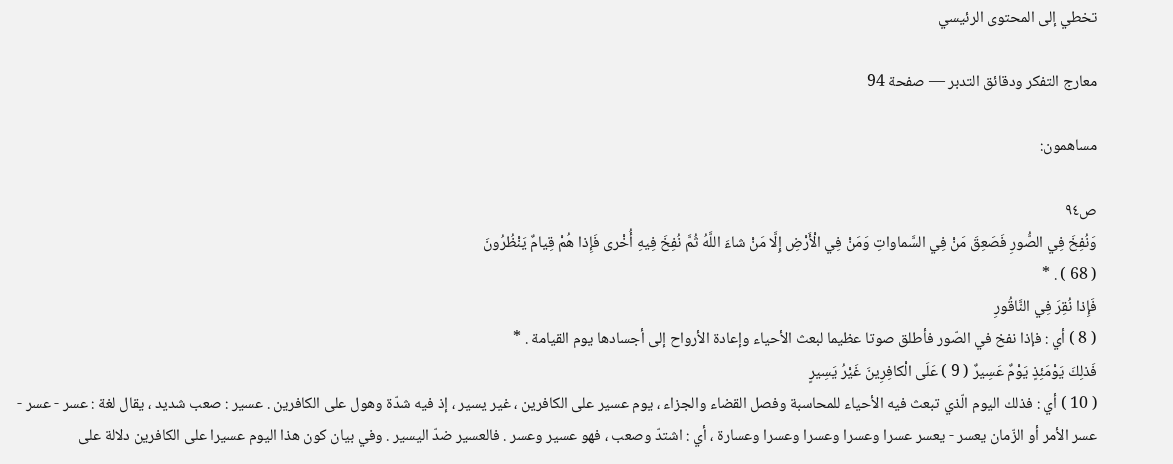تخطي إلى المحتوى الرئيسي

معارج التفكر ودقائق التدبر — صفحة 94

مساهمون:

ص٩٤
وَنُفِخَ فِي الصُّورِ فَصَعِقَ مَنْ فِي السَّماواتِ وَمَنْ فِي الْأَرْضِ إِلَّا مَنْ شاءَ اللَّهُ ثُمَّ نُفِخَ فِيهِ أُخْرى فَإِذا هُمْ قِيامٌ يَنْظُرُونَ
( 68 ) . *
فَإِذا نُقِرَ فِي النَّاقُورِ
( 8 ) أي : فإذا نفخ في الصّور فأطلق صوتا عظيما لبعث الأحياء وإعادة الأرواح إلى أجسادها يوم القيامة . *
فَذلِكَ يَوْمَئِذٍ يَوْمٌ عَسِيرٌ ( 9 ) عَلَى الْكافِرِينَ غَيْرُ يَسِيرٍ
( 10 ) أي : فذلك اليوم الّذي تبعث فيه الأحياء للمحاسبة وفصل القضاء والجزاء ، يوم عسير على الكافرين ، غير يسير ، إذ فيه شدّة وهول على الكافرين . عسير : صعب شديد ، يقال لغة : عسر - عسر - عسر الأمر أو الزّمان يعسر - يعسر عسرا وعسرا وعسرا وعسرا وعسارة ، أي : اشتدّ وصعب ، فهو عسير وعسر . فالعسير ضدّ اليسير . وفي بيان كون هذا اليوم عسيرا على الكافرين دلالة على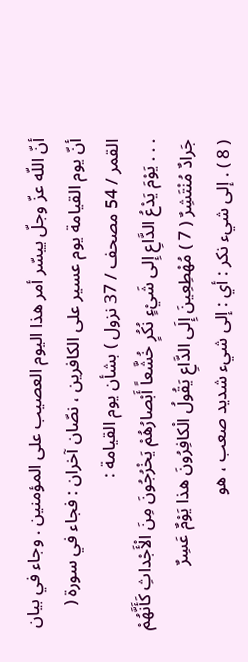أنّ اللّه عزّ وجلّ ييسّر أمر هذا اليوم العصيب على المؤمنين . وجاء في بيان أنّ يوم القيامة يوم عسير على الكافرين ، نصّان آخران : فجاء في سورة ( القمر / 54 مصحف / 37 نزول ) بشأن يوم القيامة :
. . . يَوْمَ يَدْعُ الدَّاعِ إِلى شَيْءٍ نُكُرٍ خُشَّعاً أَبْصارُهُمْ يَخْرُجُونَ مِنَ الْأَجْداثِ كَأَنَّهُمْ جَرادٌ مُنْتَشِرٌ ( 7 ) مُهْطِعِينَ إِلَى الدَّاعِ يَقُولُ الْكافِرُونَ هذا يَوْمٌ عَسِرٌ
( 8 ) . إلى شيء نكر : أي : إلى شيء شديد صعب ، هو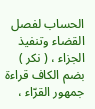الحساب لفصل القضاء وتنفيذ الجزاء ، ( نكر ) بضم الكاف قراءة جمهور القرّاء ،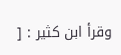وقرأ ابن كثير : [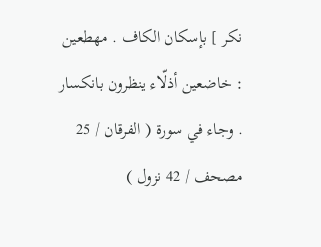نكر ] بإسكان الكاف . مهطعين : خاضعين أذلّاء ينظرون بانكسار . وجاء في سورة ( الفرقان / 25 مصحف / 42 نزول )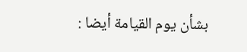بشأن يوم القيامة أيضا :